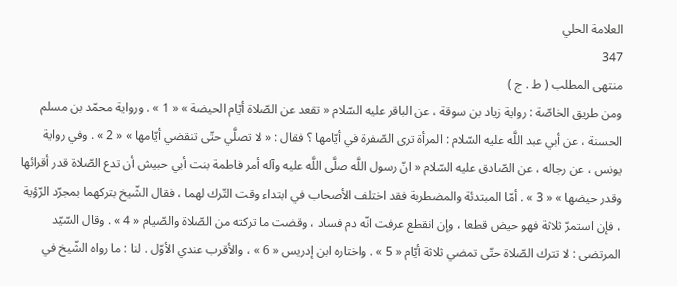العلامة الحلي
347
منتهى المطلب ( ط . ج )
ومن طريق الخاصّة : رواية زياد بن سوقة ، عن الباقر عليه السّلام « تقعد عن الصّلاة أيّام الحيضة » « 1 » . ورواية محمّد بن مسلم الحسنة ، عن أبي عبد اللَّه عليه السّلام : المرأة ترى الصّفرة في أيّامها ؟ فقال : « لا تصلَّي حتّى تنقضي أيّامها » « 2 » . وفي رواية يونس ، عن رجاله ، عن الصّادق عليه السّلام « انّ رسول اللَّه صلَّى اللَّه عليه وآله أمر فاطمة بنت أبي حبيش أن تدع الصّلاة قدر أقرائها وقدر حيضها » « 3 » . أمّا المبتدئة والمضطربة فقد اختلف الأصحاب في ابتداء وقت التّرك لهما ، فقال الشّيخ بتركهما بمجرّد الرّؤية ، فإن استمرّ ثلاثة فهو حيض قطعا ، وإن انقطع عرفت انّه دم فساد ، وقضت ما تركته من الصّلاة والصّيام « 4 » . وقال السّيّد المرتضى : لا تترك الصّلاة حتّى تمضي ثلاثة أيّام « 5 » . واختاره ابن إدريس « 6 » ، والأقرب عندي الأوّل . لنا : ما رواه الشّيخ في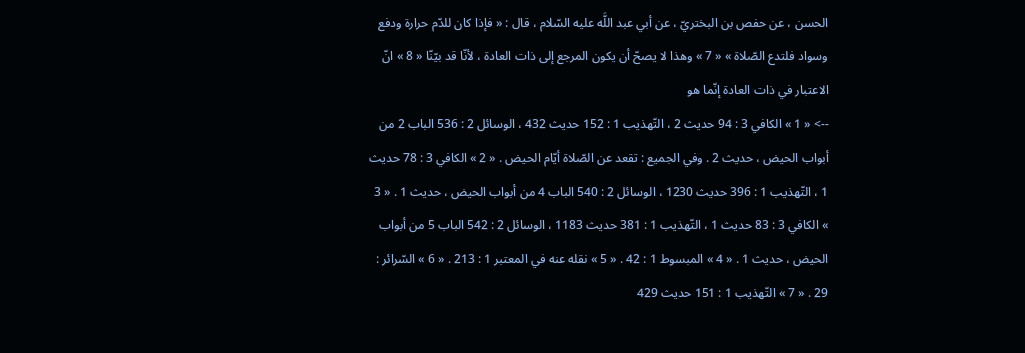الحسن ، عن حفص بن البختريّ ، عن أبي عبد اللَّه عليه السّلام ، قال : « فإذا كان للدّم حرارة ودفع وسواد فلتدع الصّلاة » « 7 » وهذا لا يصحّ أن يكون المرجع إلى ذات العادة ، لأنّا قد بيّنّا « 8 » انّ الاعتبار في ذات العادة إنّما هو
--> « 1 » الكافي 3 : 94 حديث 2 ، التّهذيب 1 : 152 حديث 432 ، الوسائل 2 : 536 الباب 2 من أبواب الحيض ، حديث 2 . وفي الجميع : تقعد عن الصّلاة أيّام الحيض . « 2 » الكافي 3 : 78 حديث 1 ، التّهذيب 1 : 396 حديث 1230 ، الوسائل 2 : 540 الباب 4 من أبواب الحيض ، حديث 1 . « 3 » الكافي 3 : 83 حديث 1 ، التّهذيب 1 : 381 حديث 1183 ، الوسائل 2 : 542 الباب 5 من أبواب الحيض ، حديث 1 . « 4 » المبسوط 1 : 42 . « 5 » نقله عنه في المعتبر 1 : 213 . « 6 » السّرائر : 29 . « 7 » التّهذيب 1 : 151 حديث 429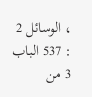، الوسائل 2 : 537 الباب 3 من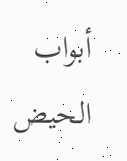أبواب الحيض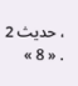، حديث 2 . « 8 »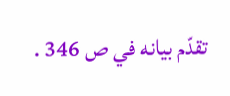تقدّم بيانه في ص 346 .